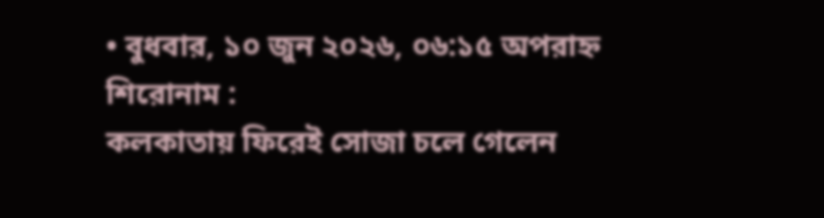• বুধবার, ১০ জুন ২০২৬, ০৬:১৫ অপরাহ্ন
শিরোনাম :
কলকাতায় ফিরেই সোজা চলে গেলেন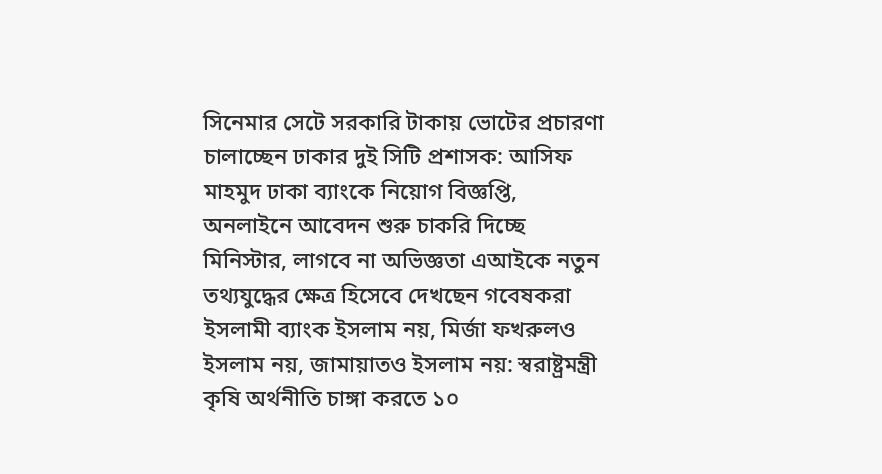সিনেমার সেটে সরকারি টাকায় ভোটের প্রচারণা চালাচ্ছেন ঢাকার দুই সিটি প্রশাসক: আসিফ মাহমুদ ঢাকা ব্যাংকে নিয়োগ বিজ্ঞপ্তি, অনলাইনে আবেদন শুরু চাকরি দিচ্ছে মিনিস্টার, লাগবে না অভিজ্ঞতা এআইকে নতুন তথ্যযুদ্ধের ক্ষেত্র হিসেবে দেখছেন গবেষকরা ইসলামী ব্যাংক ইসলাম নয়, মির্জা ফখরুলও ইসলাম নয়, জামায়াতও ইসলাম নয়: স্বরাষ্ট্রমন্ত্রী কৃষি অর্থনীতি চাঙ্গা করতে ১০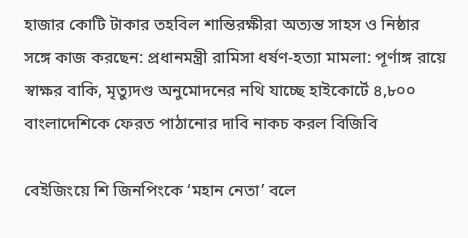হাজার কোটি টাকার তহবিল শান্তিরক্ষীরা অত্যন্ত সাহস ও নিষ্ঠার সঙ্গে কাজ করছেন: প্রধানমন্ত্রী রামিসা ধর্ষণ-হত্যা মামলা: পূর্ণাঙ্গ রায়ে স্বাক্ষর বাকি, মৃত্যুদণ্ড অনুমোদনের নথি যাচ্ছে হাইকোর্টে ৪,৮০০ বাংলাদেশিকে ফেরত পাঠানোর দাবি নাকচ করল বিজিবি

বেইজিংয়ে শি জিনপিংকে ‘মহান নেতা’ বলে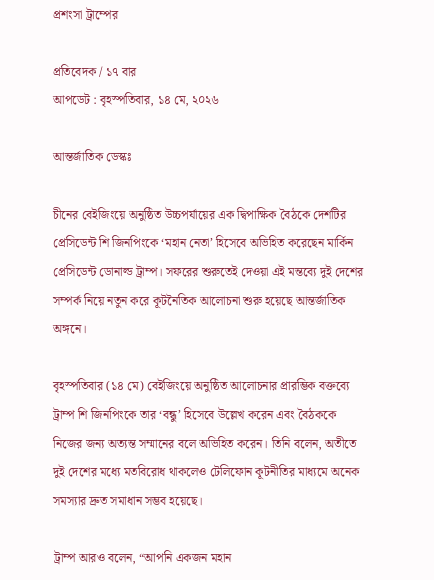প্রশংসা ট্রাম্পের

প্রতিবেদক / ১৭ বার
আপডেট : বৃহস্পতিবার, ১৪ মে, ২০২৬

আন্তর্জাতিক ডেস্কঃ

চীনের বেইজিংয়ে অনুষ্ঠিত উচ্চপর্যায়ের এক দ্বিপাক্ষিক বৈঠকে দেশটির প্রেসিডেন্ট শি জিনপিংকে ‘মহান নেতা’ হিসেবে অভিহিত করেছেন মার্কিন প্রেসিডেন্ট ডোনাল্ড ট্রাম্প। সফরের শুরুতেই দেওয়া এই মন্তব্যে দুই দেশের সম্পর্ক নিয়ে নতুন করে কূটনৈতিক আলোচনা শুরু হয়েছে আন্তর্জাতিক অঙ্গনে।

বৃহস্পতিবার (১৪ মে) বেইজিংয়ে অনুষ্ঠিত আলোচনার প্রারম্ভিক বক্তব্যে ট্রাম্প শি জিনপিংকে তার ‘বন্ধু’ হিসেবে উল্লেখ করেন এবং বৈঠককে নিজের জন্য অত্যন্ত সম্মানের বলে অভিহিত করেন। তিনি বলেন, অতীতে দুই দেশের মধ্যে মতবিরোধ থাকলেও টেলিফোন কূটনীতির মাধ্যমে অনেক সমস্যার দ্রুত সমাধান সম্ভব হয়েছে।

ট্রাম্প আরও বলেন, “আপনি একজন মহান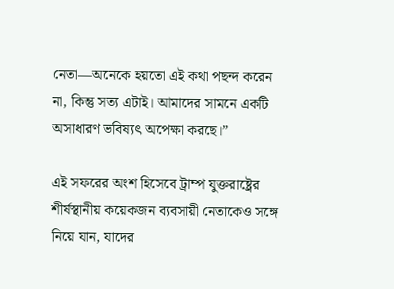নেতা—অনেকে হয়তো এই কথা পছন্দ করেন না, কিন্তু সত্য এটাই। আমাদের সামনে একটি অসাধারণ ভবিষ্যৎ অপেক্ষা করছে।”

এই সফরের অংশ হিসেবে ট্রাম্প যুক্তরাষ্ট্রের শীর্ষস্থানীয় কয়েকজন ব্যবসায়ী নেতাকেও সঙ্গে নিয়ে যান, যাদের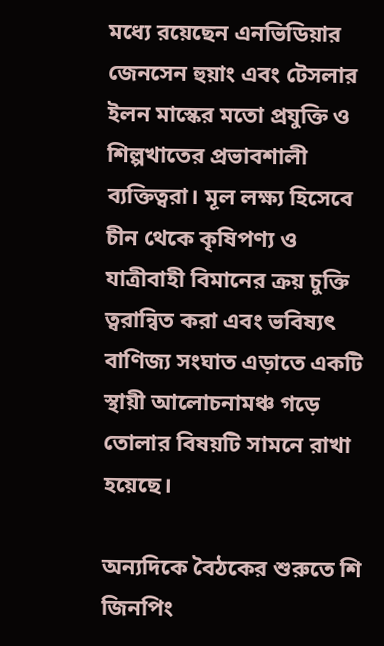মধ্যে রয়েছেন এনভিডিয়ার জেনসেন হুয়াং এবং টেসলার ইলন মাস্কের মতো প্রযুক্তি ও শিল্পখাতের প্রভাবশালী ব্যক্তিত্বরা। মূল লক্ষ্য হিসেবে চীন থেকে কৃষিপণ্য ও যাত্রীবাহী বিমানের ক্রয় চুক্তি ত্বরান্বিত করা এবং ভবিষ্যৎ বাণিজ্য সংঘাত এড়াতে একটি স্থায়ী আলোচনামঞ্চ গড়ে তোলার বিষয়টি সামনে রাখা হয়েছে।

অন্যদিকে বৈঠকের শুরুতে শি জিনপিং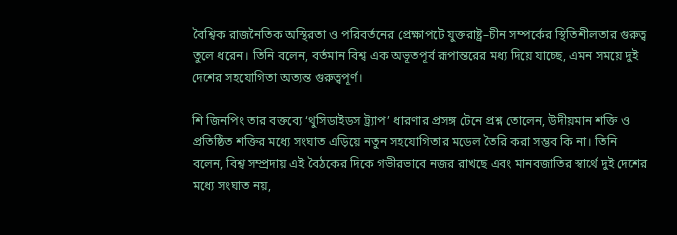বৈশ্বিক রাজনৈতিক অস্থিরতা ও পরিবর্তনের প্রেক্ষাপটে যুক্তরাষ্ট্র–চীন সম্পর্কের স্থিতিশীলতার গুরুত্ব তুলে ধরেন। তিনি বলেন, বর্তমান বিশ্ব এক অভূতপূর্ব রূপান্তরের মধ্য দিয়ে যাচ্ছে, এমন সময়ে দুই দেশের সহযোগিতা অত্যন্ত গুরুত্বপূর্ণ।

শি জিনপিং তার বক্তব্যে ‘থুসিডাইডস ট্র্যাপ’ ধারণার প্রসঙ্গ টেনে প্রশ্ন তোলেন, উদীয়মান শক্তি ও প্রতিষ্ঠিত শক্তির মধ্যে সংঘাত এড়িয়ে নতুন সহযোগিতার মডেল তৈরি করা সম্ভব কি না। তিনি বলেন, বিশ্ব সম্প্রদায় এই বৈঠকের দিকে গভীরভাবে নজর রাখছে এবং মানবজাতির স্বার্থে দুই দেশের মধ্যে সংঘাত নয়,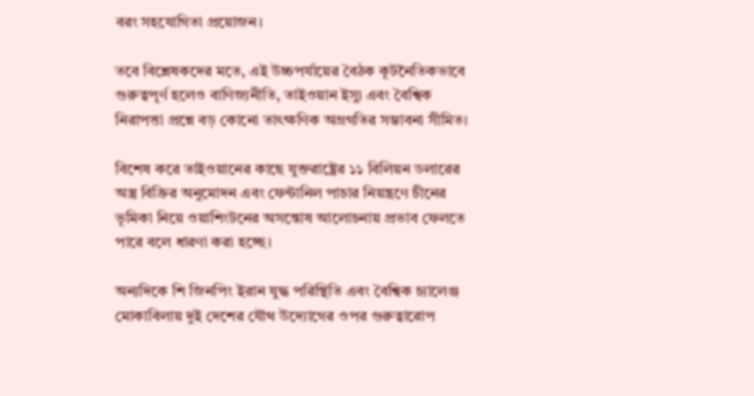বরং সহযোগিতা প্রয়োজন।

তবে বিশ্লেষকদের মতে, এই উচ্চপর্যায়ের বৈঠক কূটনৈতিকভাবে গুরুত্বপূর্ণ হলেও বাণিজ্যনীতি, তাইওয়ান ইস্যু এবং বৈশ্বিক নিরাপত্তা প্রশ্নে বড় কোনো তাৎক্ষণিক অগ্রগতির সম্ভাবনা সীমিত।

বিশেষ করে তাইওয়ানের কাছে যুক্তরাষ্ট্রের ১১ বিলিয়ন ডলারের অস্ত্র বিক্রির অনুমোদন এবং ফেন্টানিল পাচার নিয়ন্ত্রণে চীনের ভূমিকা নিয়ে ওয়াশিংটনের অসন্তোষ আলোচনায় প্রভাব ফেলতে পারে বলে ধারণা করা হচ্ছে।

অন্যদিকে শি জিনপিং ইরান যুদ্ধ পরিস্থিতি এবং বৈশ্বিক চ্যালেঞ্জ মোকাবিলায় দুই দেশের যৌথ উদ্যোগের ওপর গুরুত্বারোপ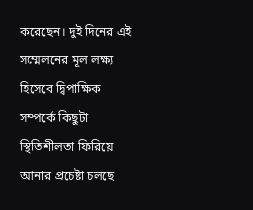করেছেন। দুই দিনের এই সম্মেলনের মূল লক্ষ্য হিসেবে দ্বিপাক্ষিক সম্পর্কে কিছুটা স্থিতিশীলতা ফিরিয়ে আনার প্রচেষ্টা চলছে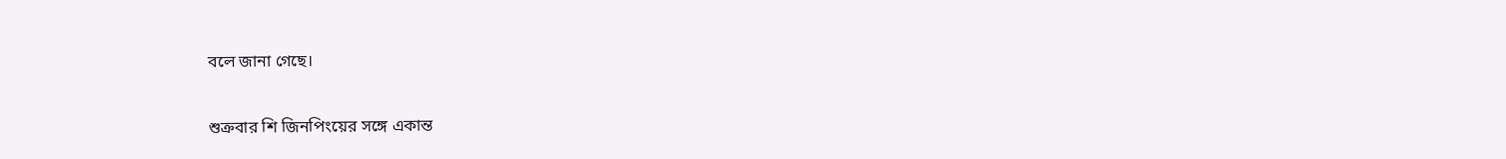বলে জানা গেছে।

শুক্রবার শি জিনপিংয়ের সঙ্গে একান্ত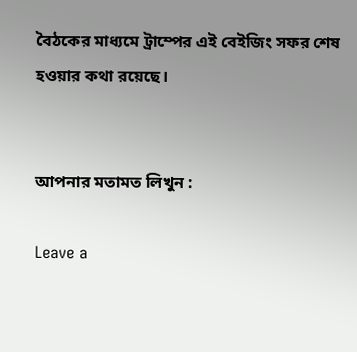বৈঠকের মাধ্যমে ট্রাম্পের এই বেইজিং সফর শেষ হওয়ার কথা রয়েছে।


আপনার মতামত লিখুন :

Leave a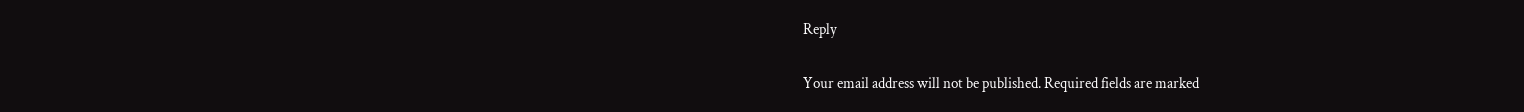Reply

Your email address will not be published. Required fields are marked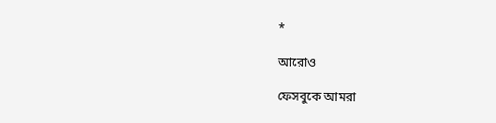*

আরোও

ফেসবুকে আমরা